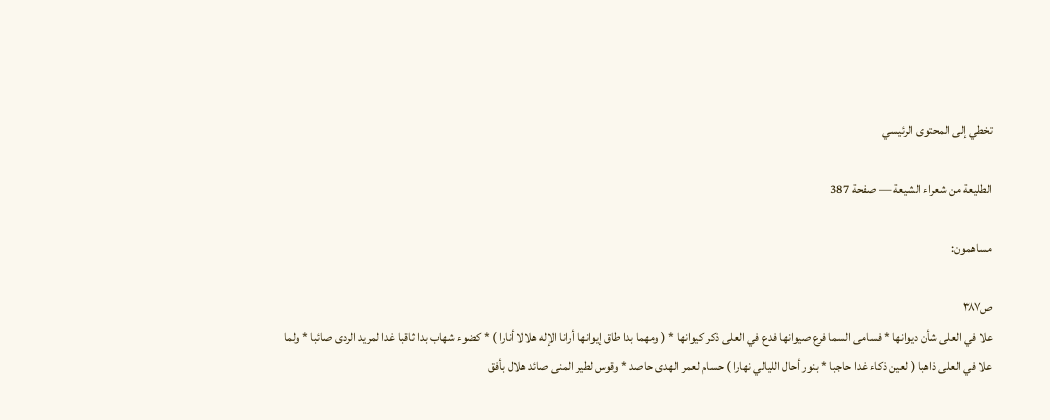تخطي إلى المحتوى الرئيسي

الطليعة من شعراء الشيعة — صفحة 387

مساهمون:

ص٣٨٧
علا في العلى شأن ديوانها * فسامى السما فرع صيوانها فدع في العلى ذكر كيوانها * ( ومهما بدا طاق إيوانها أرانا الإله هلالا أنارا ) * كضوء شهاب بدا ثاقبا غدا لمريد الردى صائبا * ولما علا في العلى ذاهبا ( لعين ذكاء غدا حاجبا * بنور أحال الليالي نهارا ) حسام لعمر الهدى حاصد * وقوس لطير المنى صائد هلال بأفق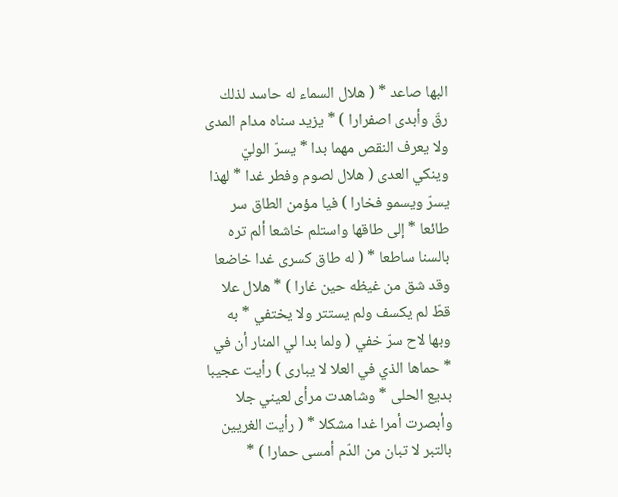البها صاعد * ( هلال السماء له حاسد لذلك رقّ وأبدى اصفرارا ) * يزيد سناه مدام المدى ولا يعرف النقص مهما بدا * يسرّ الوليّ وينكي العدى ( هلال لصوم وفطر غدا * لهذا يسرّ ويسمو فخارا ) فيا مؤمن الطاق سر طائعا * إلى طاقها واستلم خاشعا ألم تره بالسنا ساطعا * ( له طاق كسرى غدا خاضعا وقد شق من غيظه حين غارا ) * هلال علا قطّ لم يكسف ولم يستتر ولا يختفي * به وبها لاح سرّ خفي ( ولما بدا لي المنار أن في * حماها الذي في العلا لا يبارى ) رأيت عجيبا بديع الحلى * وشاهدت مرأى لعيني جلا وأبصرت أمرا غدا مشكلا * ( رأيت الغريين بالتبر لا تبان من الدّم أمسى حمارا ) *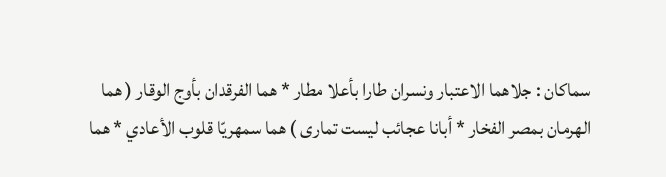سماكان : جلاهما الاعتبار ونسران طارا بأعلا مطار * هما الفرقدان بأوج الوقار ( هما الهرمان بمصر الفخار * أبانا عجائب ليست تمارى ) هما سمهريّا قلوب الأعادي * هما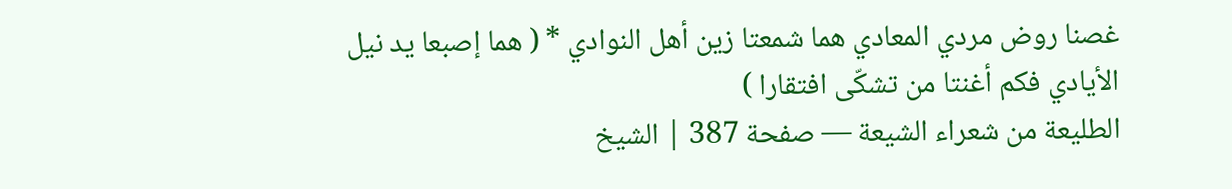غصنا روض مردي المعادي هما شمعتا زين أهل النوادي * ( هما إصبعا يد نيل الأيادي فكم أغنتا من تشكّى افتقارا )
الطليعة من شعراء الشيعة — صفحة 387 | الشيخ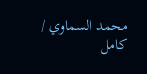محمد السماوي / كامل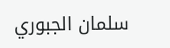سلمان الجبوري